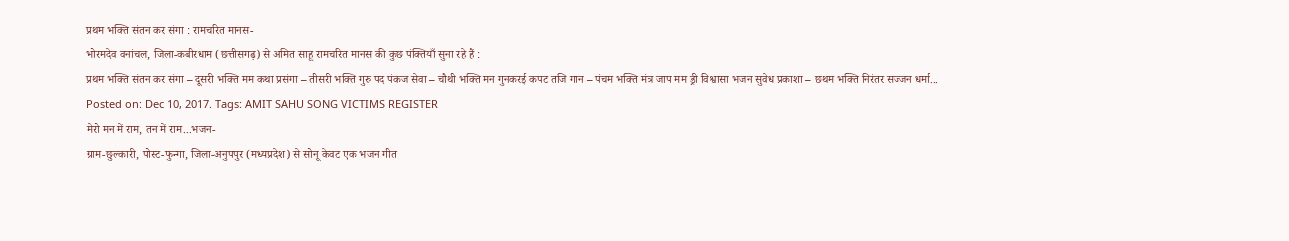प्रथम भक्ति संतन कर संगा : रामचरित मानस-
भोरमदेव वनांचल, जिला-कबीरधाम (छत्तीसगढ़) से अमित साहू रामचरित मानस की कुछ पंक्तियाँ सुना रहे हैं :
प्रथम भक्ति संतन कर संगा – दूसरी भक्ति मम कथा प्रसंगा – तीसरी भक्ति गुरु पद पंकज सेवा – चौथी भक्ति मन गुनकरई कपट तजि गान – पंचम भक्ति मंत्र जाप मम ड्री विश्वासा भजन सुवेध प्रकाशा – छथम भक्ति निरंतर सज्जन धर्मा...
Posted on: Dec 10, 2017. Tags: AMIT SAHU SONG VICTIMS REGISTER
मेरो मन में राम, तन में राम...भजन-
ग्राम-छुल्कारी, पोस्ट-फुन्गा, जिला-अनुपपुर (मध्यप्रदेश) से सोनू केवट एक भजन गीत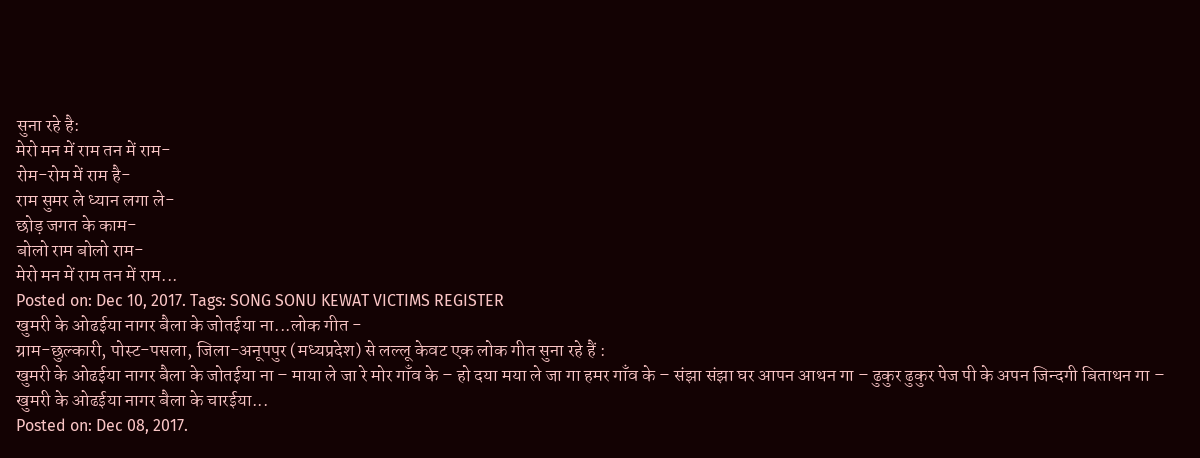सुना रहे है:
मेरो मन में राम तन में राम-
रोम-रोम में राम है-
राम सुमर ले ध्यान लगा ले-
छोड़ जगत के काम-
बोलो राम बोलो राम-
मेरो मन में राम तन में राम...
Posted on: Dec 10, 2017. Tags: SONG SONU KEWAT VICTIMS REGISTER
खुमरी के ओढईया नागर बैला के जोतईया ना...लोक गीत -
ग्राम-छुल्कारी, पोस्ट-पसला, जिला-अनूपपुर (मध्यप्रदेश) से लल्लू केवट एक लोक गीत सुना रहे हैं :
खुमरी के ओढईया नागर बैला के जोतईया ना – माया ले जा रे मोर गाँव के – हो दया मया ले जा गा हमर गाँव के – संझा संझा घर आपन आथन गा – ढुकुर ढुकुर पेज पी के अपन जिन्दगी बिताथन गा – खुमरी के ओढईया नागर बैला के चारईया...
Posted on: Dec 08, 2017.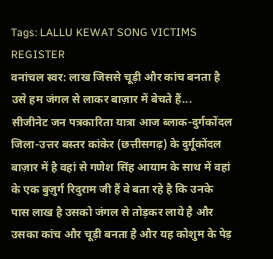Tags: LALLU KEWAT SONG VICTIMS REGISTER
वनांचल स्वर: लाख जिससे चूड़ी और कांच बनता है उसे हम जंगल से लाकर बाज़ार में बेचते हैं...
सीजीनेट जन पत्रकारिता यात्रा आज ब्लाक-दुर्गकोंदल जिला-उत्तर बस्तर कांकेर (छत्तीसगढ़) के दुर्गूकोंदल बाज़ार में है वहां से गणेश सिंह आयाम के साथ में वहां के एक बुज़ुर्ग रिदुराम जी हैं वे बता रहे है कि उनके पास लाख है उसको जंगल से तोड़कर लाये है और उसका कांच और चूड़ी बनता है और यह कोशुम के पेड़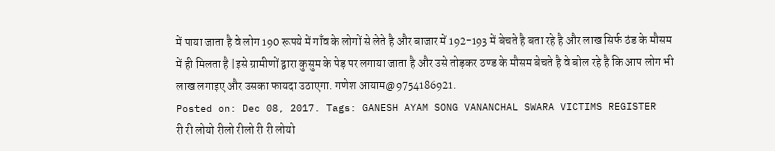में पाया जाता है वे लोग 190 रूपये में गाँव के लोगों से लेते है और बाजार में 192-193 में बेचते है बता रहे है और लाख सिर्फ ठंड के मौसम में ही मिलता है |इसे ग्रामीणों द्वारा कुसुम के पेड़ पर लगाया जाता है और उसे तोड़कर ठण्ड के मौसम बेचते है वे बोल रहे है कि आप लोग भी लाख लगाइए और उसका फायदा उठाएगा. गणेश आयाम@9754186921.
Posted on: Dec 08, 2017. Tags: GANESH AYAM SONG VANANCHAL SWARA VICTIMS REGISTER
री री लोयो रीलो रीलो री री लोयो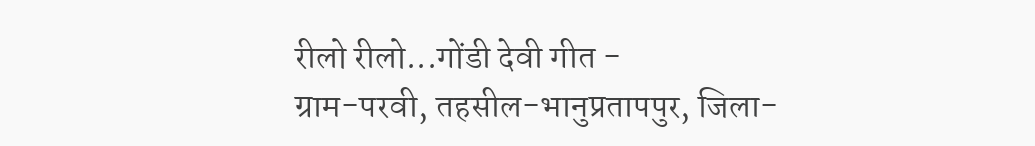रीलो रीलो...गोंडी देवी गीत -
ग्राम-परवी, तहसील-भानुप्रतापपुर, जिला-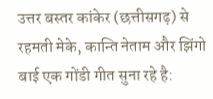उत्तर बस्तर कांकेर (छत्तीसगढ़) से रहमती मेके, कान्ति नेताम और झिंगो बाई एक गोंडी गीत सुना रहे है: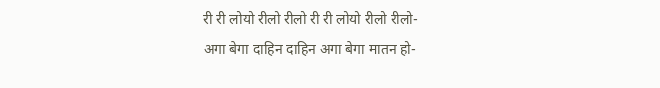री री लोयो रीलो रीलो री री लोयो रीलो रीलो-
अगा बेगा दाहिन दाहिन अगा बेगा मातन हो-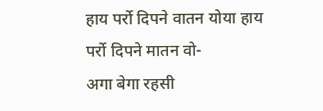हाय पर्रो दिपने वातन योया हाय पर्रो दिपने मातन वो-
अगा बेगा रहसी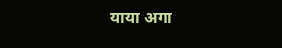याया अगा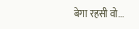बेगा रहसी वो...